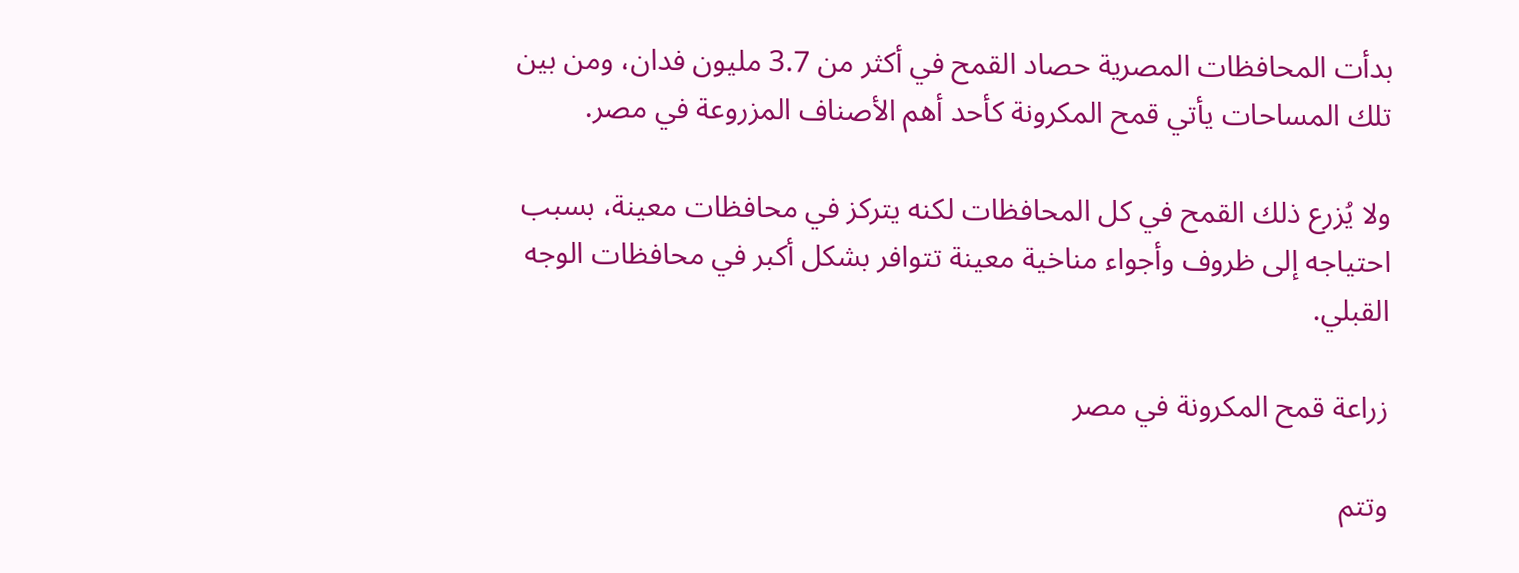بدأت المحافظات المصرية حصاد القمح في أكثر من 3.7 مليون فدان، ومن بين تلك المساحات يأتي قمح المكرونة كأحد أهم الأصناف المزروعة في مصر.

ولا يُزرع ذلك القمح في كل المحافظات لكنه يتركز في محافظات معينة، بسبب احتياجه إلى ظروف وأجواء مناخية معينة تتوافر بشكل أكبر في محافظات الوجه القبلي.

زراعة قمح المكرونة في مصر

وتتم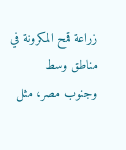زراعة قمح المكرونة في مناطق وسط وجنوب مصر، مثل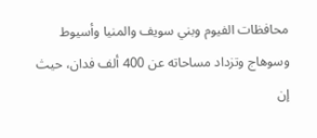محافظات الفيوم وبني سويف والمنيا وأسيوط وسوهاج وتزداد مساحاته عن 400 ألف فدان، حيث إن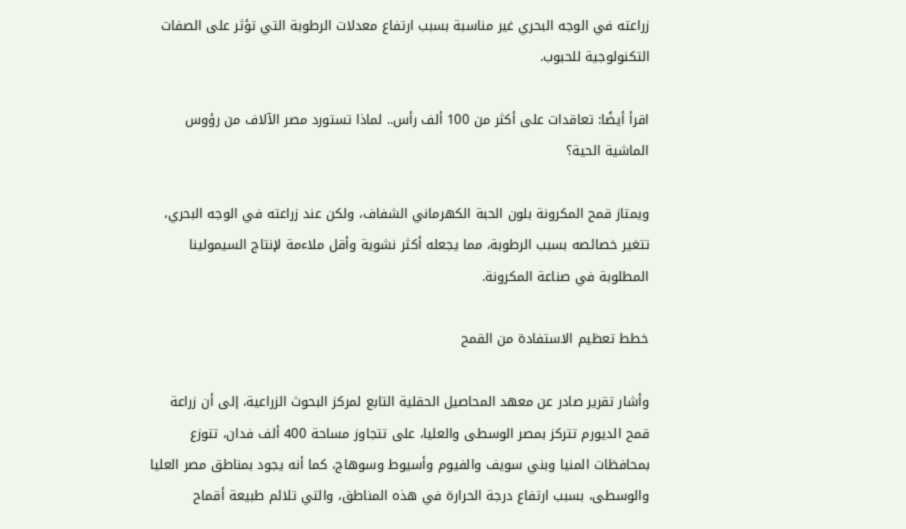زراعته في الوجه البحري غير مناسبة بسبب ارتفاع معدلات الرطوبة التي تؤثر على الصفات التكنولوجية للحبوب.

اقرأ أيضًا: تعاقدات على أكثر من 100 ألف رأس.. لماذا تستورد مصر الآلاف من رؤوس الماشية الحية؟

ويمتاز قمح المكرونة بلون الحبة الكهرماني الشفاف، ولكن عند زراعته في الوجه البحري، تتغير خصائصه بسبب الرطوبة، مما يجعله أكثر نشوية وأقل ملاءمة لإنتاج السيمولينا المطلوبة في صناعة المكرونة.

خطط تعظيم الاستفادة من القمح

وأشار تقرير صادر عن معهد المحاصيل الحقلية التابع لمركز البحوث الزراعية، إلى أن زراعة قمح الديورم تتركز بمصر الوسطى والعليا، على تتجاوز مساحة 400 ألف فدان، تتوزع بمحافظات المنيا وبني سويف والفيوم وأسيوط وسوهاج، كما أنه يجود بمناطق مصر العليا والوسطى، بسبب ارتفاع درجة الحرارة في هذه المناطق، والتي تلائم طبيعة أقماح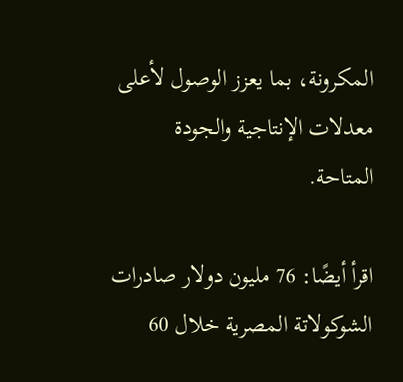المكرونة، بما يعزز الوصول لأعلى معدلات الإنتاجية والجودة المتاحة.

اقرأ أيضًا: 76 مليون دولار صادرات الشوكولاتة المصرية خلال 60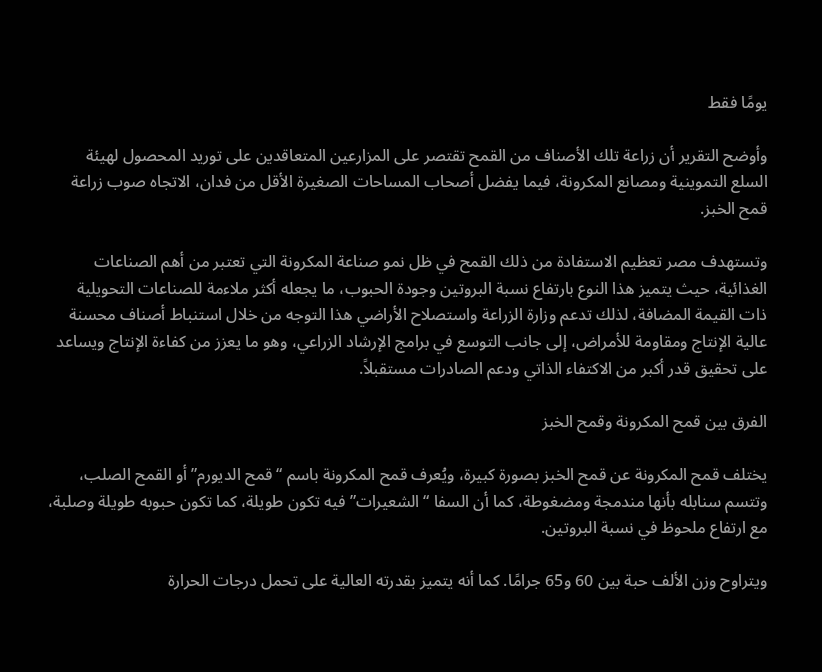يومًا فقط

وأوضح التقرير أن زراعة تلك الأصناف من القمح تقتصر على المزارعين المتعاقدين على توريد المحصول لهيئة السلع التموينية ومصانع المكرونة، فيما يفضل أصحاب المساحات الصغيرة الأقل من فدان، الاتجاه صوب زراعة قمح الخبز.

وتستهدف مصر تعظيم الاستفادة من ذلك القمح في ظل نمو صناعة المكرونة التي تعتبر من أهم الصناعات الغذائية، حيث يتميز هذا النوع بارتفاع نسبة البروتين وجودة الحبوب، ما يجعله أكثر ملاءمة للصناعات التحويلية ذات القيمة المضافة، لذلك تدعم وزارة الزراعة واستصلاح الأراضي هذا التوجه من خلال استنباط أصناف محسنة عالية الإنتاج ومقاومة للأمراض، إلى جانب التوسع في برامج الإرشاد الزراعي، وهو ما يعزز من كفاءة الإنتاج ويساعد على تحقيق قدر أكبر من الاكتفاء الذاتي ودعم الصادرات مستقبلاً.

الفرق بين قمح المكرونة وقمح الخبز

يختلف قمح المكرونة عن قمح الخبز بصورة كبيرة، ويُعرف قمح المكرونة باسم “قمح الديورم” أو القمح الصلب، وتتسم سنابله بأنها مندمجة ومضغوطة، كما أن السفا “الشعيرات” فيه تكون طويلة، كما تكون حبوبه طويلة وصلبة، مع ارتفاع ملحوظ في نسبة البروتين.

ويتراوح وزن الألف حبة بين 60 و65 جرامًا. كما أنه يتميز بقدرته العالية على تحمل درجات الحرارة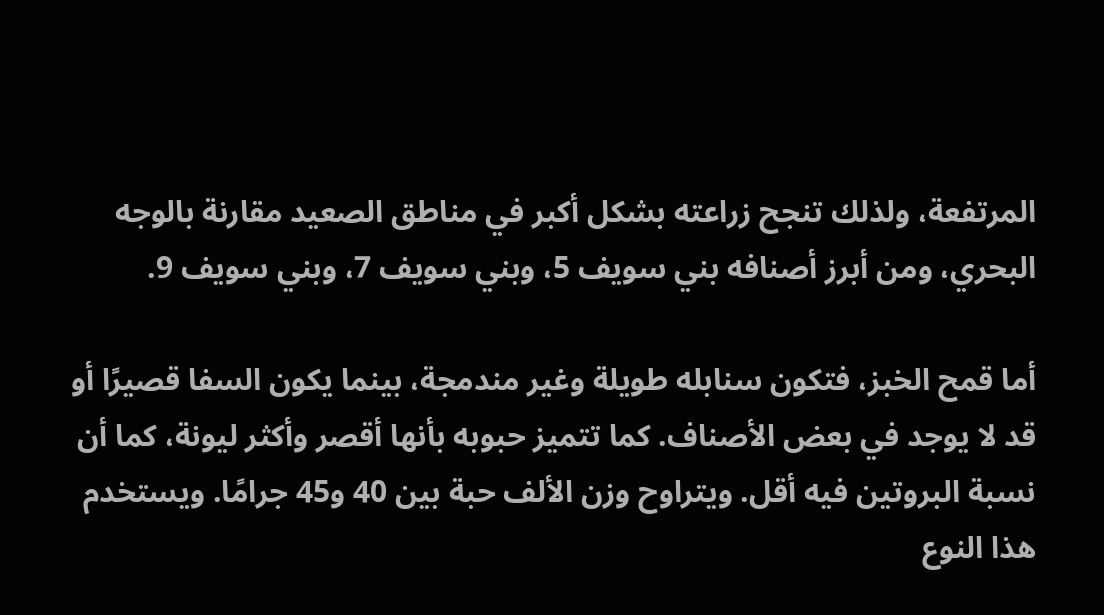المرتفعة، ولذلك تنجح زراعته بشكل أكبر في مناطق الصعيد مقارنة بالوجه البحري، ومن أبرز أصنافه بني سويف 5، وبني سويف 7، وبني سويف 9.

أما قمح الخبز، فتكون سنابله طويلة وغير مندمجة، بينما يكون السفا قصيرًا أو قد لا يوجد في بعض الأصناف. كما تتميز حبوبه بأنها أقصر وأكثر ليونة، كما أن نسبة البروتين فيه أقل. ويتراوح وزن الألف حبة بين 40 و45 جرامًا. ويستخدم هذا النوع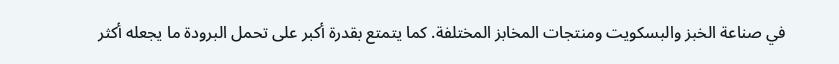في صناعة الخبز والبسكويت ومنتجات المخابز المختلفة. كما يتمتع بقدرة أكبر على تحمل البرودة ما يجعله أكثر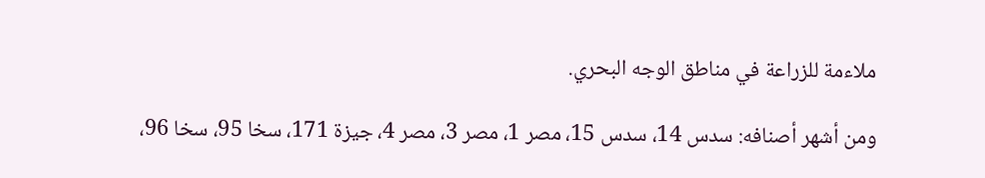ملاءمة للزراعة في مناطق الوجه البحري.

ومن أشهر أصنافه: سدس 14، سدس 15، مصر 1، مصر 3، مصر 4، جيزة 171، سخا 95، سخا 96،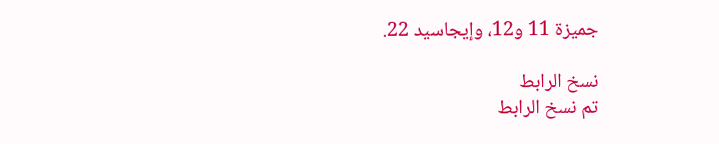جميزة 11 و12، وإيجاسيد 22.

نسخ الرابط
تم نسخ الرابط